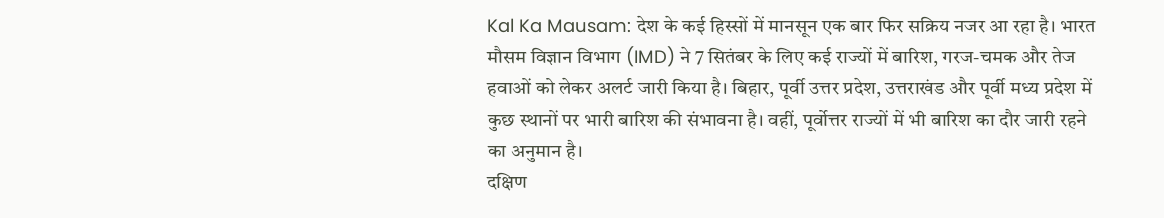Kal Ka Mausam: देश के कई हिस्सों में मानसून एक बार फिर सक्रिय नजर आ रहा है। भारत मौसम विज्ञान विभाग (IMD) ने 7 सितंबर के लिए कई राज्यों में बारिश, गरज-चमक और तेज हवाओं को लेकर अलर्ट जारी किया है। बिहार, पूर्वी उत्तर प्रदेश, उत्तराखंड और पूर्वी मध्य प्रदेश में कुछ स्थानों पर भारी बारिश की संभावना है। वहीं, पूर्वोत्तर राज्यों में भी बारिश का दौर जारी रहने का अनुमान है।
दक्षिण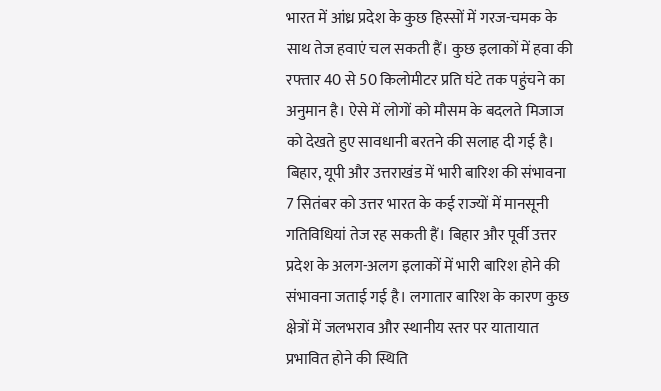भारत में आंध्र प्रदेश के कुछ हिस्सों में गरज-चमक के साथ तेज हवाएं चल सकती हैं। कुछ इलाकों में हवा की रफ्तार 40 से 50 किलोमीटर प्रति घंटे तक पहुंचने का अनुमान है। ऐसे में लोगों को मौसम के बदलते मिजाज को देखते हुए सावधानी बरतने की सलाह दी गई है।
बिहार, यूपी और उत्तराखंड में भारी बारिश की संभावना
7 सितंबर को उत्तर भारत के कई राज्यों में मानसूनी गतिविधियां तेज रह सकती हैं। बिहार और पूर्वी उत्तर प्रदेश के अलग-अलग इलाकों में भारी बारिश होने की संभावना जताई गई है। लगातार बारिश के कारण कुछ क्षेत्रों में जलभराव और स्थानीय स्तर पर यातायात प्रभावित होने की स्थिति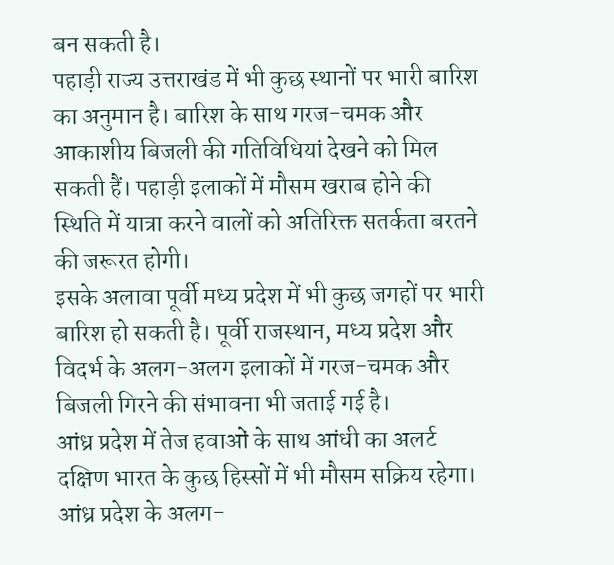बन सकती है।
पहाड़ी राज्य उत्तराखंड में भी कुछ स्थानों पर भारी बारिश का अनुमान है। बारिश के साथ गरज-चमक और आकाशीय बिजली की गतिविधियां देखने को मिल सकती हैं। पहाड़ी इलाकों में मौसम खराब होने की स्थिति में यात्रा करने वालों को अतिरिक्त सतर्कता बरतने की जरूरत होगी।
इसके अलावा पूर्वी मध्य प्रदेश में भी कुछ जगहों पर भारी बारिश हो सकती है। पूर्वी राजस्थान, मध्य प्रदेश और विदर्भ के अलग-अलग इलाकों में गरज-चमक और बिजली गिरने की संभावना भी जताई गई है।
आंध्र प्रदेश में तेज हवाओं के साथ आंधी का अलर्ट
दक्षिण भारत के कुछ हिस्सों में भी मौसम सक्रिय रहेगा। आंध्र प्रदेश के अलग-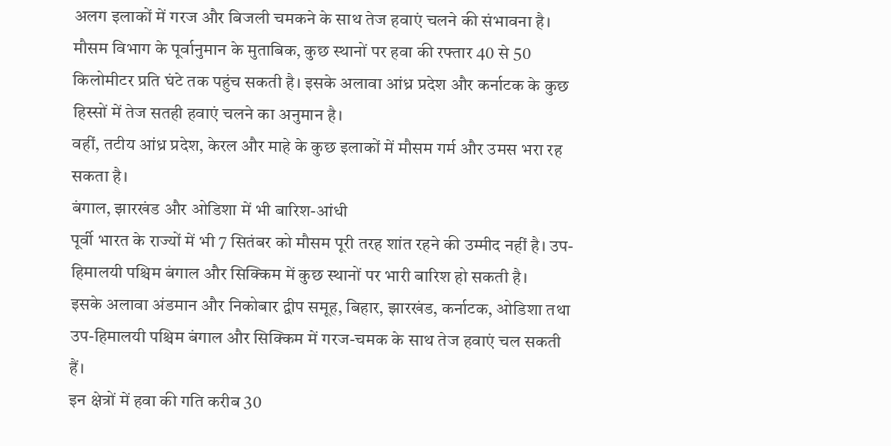अलग इलाकों में गरज और बिजली चमकने के साथ तेज हवाएं चलने की संभावना है।
मौसम विभाग के पूर्वानुमान के मुताबिक, कुछ स्थानों पर हवा की रफ्तार 40 से 50 किलोमीटर प्रति घंटे तक पहुंच सकती है। इसके अलावा आंध्र प्रदेश और कर्नाटक के कुछ हिस्सों में तेज सतही हवाएं चलने का अनुमान है।
वहीं, तटीय आंध्र प्रदेश, केरल और माहे के कुछ इलाकों में मौसम गर्म और उमस भरा रह सकता है।
बंगाल, झारखंड और ओडिशा में भी बारिश-आंधी
पूर्वी भारत के राज्यों में भी 7 सितंबर को मौसम पूरी तरह शांत रहने की उम्मीद नहीं है। उप-हिमालयी पश्चिम बंगाल और सिक्किम में कुछ स्थानों पर भारी बारिश हो सकती है।
इसके अलावा अंडमान और निकोबार द्वीप समूह, बिहार, झारखंड, कर्नाटक, ओडिशा तथा उप-हिमालयी पश्चिम बंगाल और सिक्किम में गरज-चमक के साथ तेज हवाएं चल सकती हैं।
इन क्षेत्रों में हवा की गति करीब 30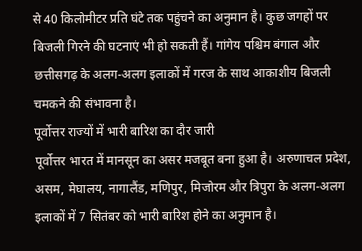से 40 किलोमीटर प्रति घंटे तक पहुंचने का अनुमान है। कुछ जगहों पर बिजली गिरने की घटनाएं भी हो सकती हैं। गांगेय पश्चिम बंगाल और छत्तीसगढ़ के अलग-अलग इलाकों में गरज के साथ आकाशीय बिजली चमकने की संभावना है।
पूर्वोत्तर राज्यों में भारी बारिश का दौर जारी
पूर्वोत्तर भारत में मानसून का असर मजबूत बना हुआ है। अरुणाचल प्रदेश, असम, मेघालय, नागालैंड, मणिपुर, मिजोरम और त्रिपुरा के अलग-अलग इलाकों में 7 सितंबर को भारी बारिश होने का अनुमान है।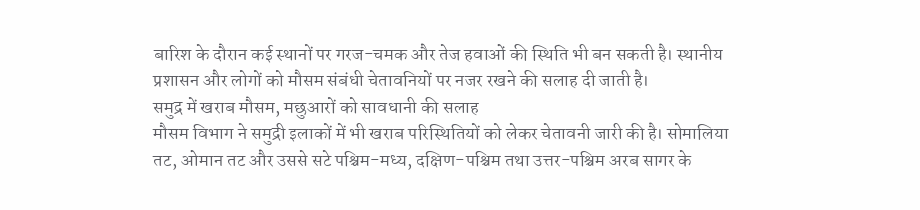बारिश के दौरान कई स्थानों पर गरज-चमक और तेज हवाओं की स्थिति भी बन सकती है। स्थानीय प्रशासन और लोगों को मौसम संबंधी चेतावनियों पर नजर रखने की सलाह दी जाती है।
समुद्र में खराब मौसम, मछुआरों को सावधानी की सलाह
मौसम विभाग ने समुद्री इलाकों में भी खराब परिस्थितियों को लेकर चेतावनी जारी की है। सोमालिया तट, ओमान तट और उससे सटे पश्चिम-मध्य, दक्षिण-पश्चिम तथा उत्तर-पश्चिम अरब सागर के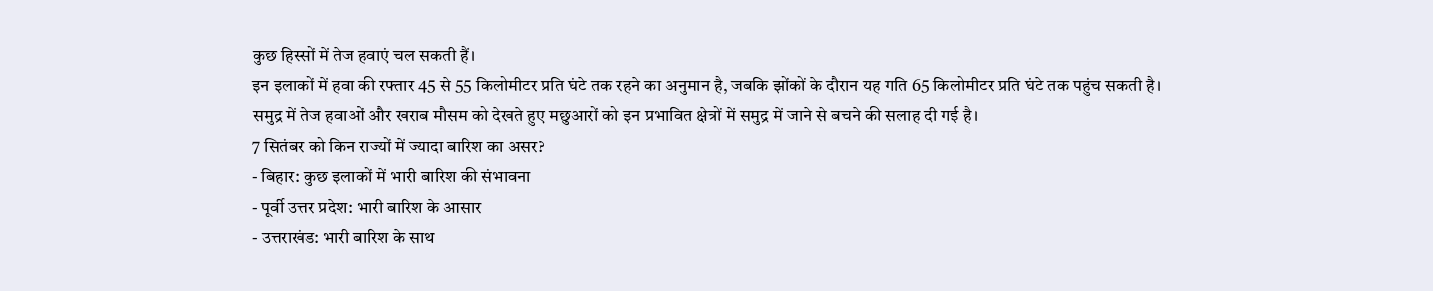कुछ हिस्सों में तेज हवाएं चल सकती हैं।
इन इलाकों में हवा की रफ्तार 45 से 55 किलोमीटर प्रति घंटे तक रहने का अनुमान है, जबकि झोंकों के दौरान यह गति 65 किलोमीटर प्रति घंटे तक पहुंच सकती है।
समुद्र में तेज हवाओं और खराब मौसम को देखते हुए मछुआरों को इन प्रभावित क्षेत्रों में समुद्र में जाने से बचने की सलाह दी गई है।
7 सितंबर को किन राज्यों में ज्यादा बारिश का असर?
- बिहार: कुछ इलाकों में भारी बारिश की संभावना
- पूर्वी उत्तर प्रदेश: भारी बारिश के आसार
- उत्तराखंड: भारी बारिश के साथ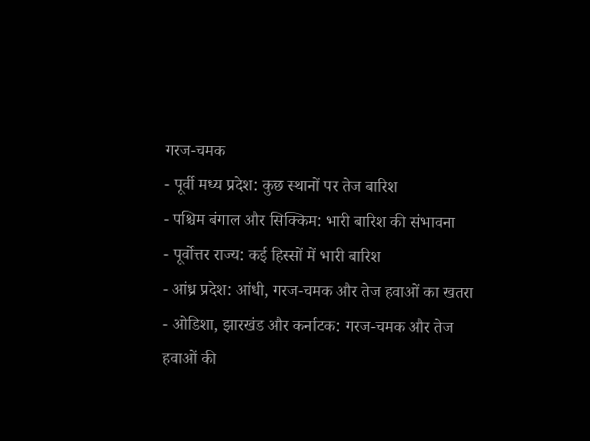गरज-चमक
- पूर्वी मध्य प्रदेश: कुछ स्थानों पर तेज बारिश
- पश्चिम बंगाल और सिक्किम: भारी बारिश की संभावना
- पूर्वोत्तर राज्य: कई हिस्सों में भारी बारिश
- आंध्र प्रदेश: आंधी, गरज-चमक और तेज हवाओं का खतरा
- ओडिशा, झारखंड और कर्नाटक: गरज-चमक और तेज हवाओं की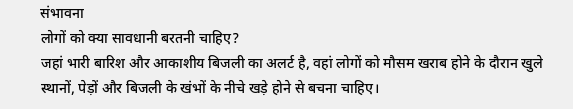संभावना
लोगों को क्या सावधानी बरतनी चाहिए?
जहां भारी बारिश और आकाशीय बिजली का अलर्ट है, वहां लोगों को मौसम खराब होने के दौरान खुले स्थानों, पेड़ों और बिजली के खंभों के नीचे खड़े होने से बचना चाहिए।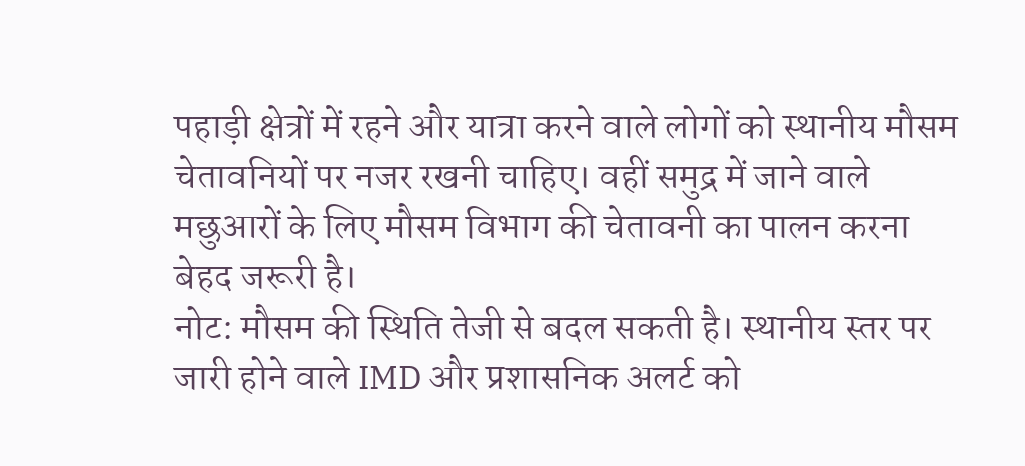पहाड़ी क्षेत्रों में रहने और यात्रा करने वाले लोगों को स्थानीय मौसम चेतावनियों पर नजर रखनी चाहिए। वहीं समुद्र में जाने वाले मछुआरों के लिए मौसम विभाग की चेतावनी का पालन करना बेहद जरूरी है।
नोट: मौसम की स्थिति तेजी से बदल सकती है। स्थानीय स्तर पर जारी होने वाले IMD और प्रशासनिक अलर्ट को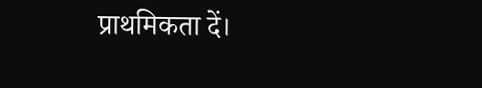प्राथमिकता दें।